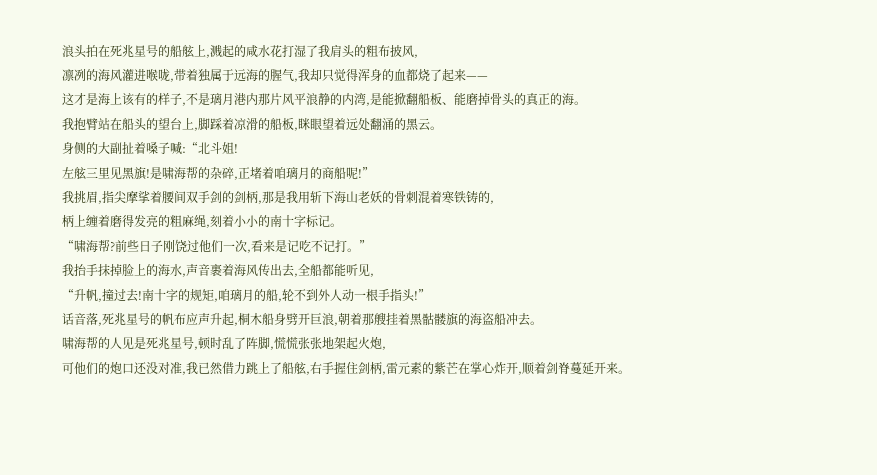浪头拍在死兆星号的船舷上,溅起的咸水花打湿了我肩头的粗布披风,
凛冽的海风灌进喉咙,带着独属于远海的腥气,我却只觉得浑身的血都烧了起来——
这才是海上该有的样子,不是璃月港内那片风平浪静的内湾,是能掀翻船板、能磨掉骨头的真正的海。
我抱臂站在船头的望台上,脚踩着凉滑的船板,眯眼望着远处翻涌的黑云。
身侧的大副扯着嗓子喊:“北斗姐!
左舷三里见黑旗!是啸海帮的杂碎,正堵着咱璃月的商船呢!”
我挑眉,指尖摩挲着腰间双手剑的剑柄,那是我用斩下海山老妖的骨刺混着寒铁铸的,
柄上缠着磨得发亮的粗麻绳,刻着小小的南十字标记。
“啸海帮?前些日子刚饶过他们一次,看来是记吃不记打。”
我抬手抹掉脸上的海水,声音裹着海风传出去,全船都能听见,
“升帆,撞过去!南十字的规矩,咱璃月的船,轮不到外人动一根手指头!”
话音落,死兆星号的帆布应声升起,桐木船身劈开巨浪,朝着那艘挂着黑骷髅旗的海盗船冲去。
啸海帮的人见是死兆星号,顿时乱了阵脚,慌慌张张地架起火炮,
可他们的炮口还没对准,我已然借力跳上了船舷,右手握住剑柄,雷元素的紫芒在掌心炸开,顺着剑脊蔓延开来。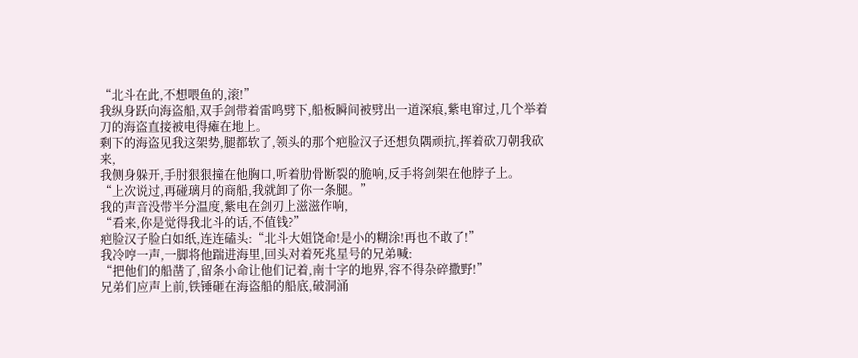“北斗在此,不想喂鱼的,滚!”
我纵身跃向海盗船,双手剑带着雷鸣劈下,船板瞬间被劈出一道深痕,紫电窜过,几个举着刀的海盗直接被电得瘫在地上。
剩下的海盗见我这架势,腿都软了,领头的那个疤脸汉子还想负隅顽抗,挥着砍刀朝我砍来,
我侧身躲开,手肘狠狠撞在他胸口,听着肋骨断裂的脆响,反手将剑架在他脖子上。
“上次说过,再碰璃月的商船,我就卸了你一条腿。”
我的声音没带半分温度,紫电在剑刃上滋滋作响,
“看来,你是觉得我北斗的话,不值钱?”
疤脸汉子脸白如纸,连连磕头:“北斗大姐饶命!是小的糊涂!再也不敢了!”
我冷哼一声,一脚将他踹进海里,回头对着死兆星号的兄弟喊:
“把他们的船凿了,留条小命让他们记着,南十字的地界,容不得杂碎撒野!”
兄弟们应声上前,铁锤砸在海盗船的船底,破洞涌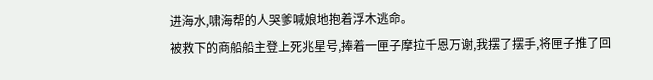进海水,啸海帮的人哭爹喊娘地抱着浮木逃命。
被救下的商船船主登上死兆星号,捧着一匣子摩拉千恩万谢,我摆了摆手,将匣子推了回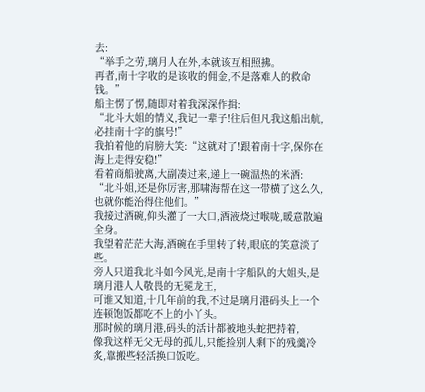去:
“举手之劳,璃月人在外,本就该互相照拂。
再者,南十字收的是该收的佣金,不是落难人的救命钱。”
船主愣了愣,随即对着我深深作揖:
“北斗大姐的情义,我记一辈子!往后但凡我这船出航,必挂南十字的旗号!”
我拍着他的肩膀大笑:“这就对了!跟着南十字,保你在海上走得安稳!”
看着商船驶离,大副凑过来,递上一碗温热的米酒:
“北斗姐,还是你厉害,那啸海帮在这一带横了这么久,也就你能治得住他们。”
我接过酒碗,仰头灌了一大口,酒液烧过喉咙,暖意散遍全身。
我望着茫茫大海,酒碗在手里转了转,眼底的笑意淡了些。
旁人只道我北斗如今风光,是南十字船队的大姐头,是璃月港人人敬畏的无冕龙王,
可谁又知道,十几年前的我,不过是璃月港码头上一个连顿饱饭都吃不上的小丫头。
那时候的璃月港,码头的活计都被地头蛇把持着,
像我这样无父无母的孤儿,只能捡别人剩下的残羹冷炙,靠搬些轻活换口饭吃。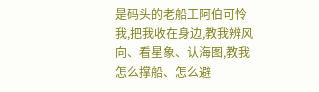是码头的老船工阿伯可怜我,把我收在身边,教我辨风向、看星象、认海图,教我怎么撑船、怎么避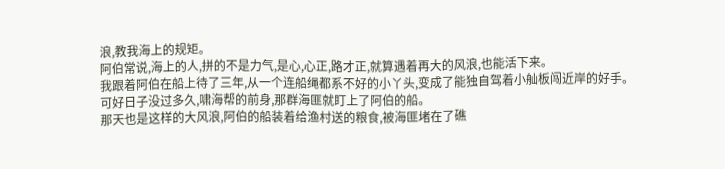浪,教我海上的规矩。
阿伯常说,海上的人,拼的不是力气,是心,心正,路才正,就算遇着再大的风浪,也能活下来。
我跟着阿伯在船上待了三年,从一个连船绳都系不好的小丫头,变成了能独自驾着小舢板闯近岸的好手。
可好日子没过多久,啸海帮的前身,那群海匪就盯上了阿伯的船。
那天也是这样的大风浪,阿伯的船装着给渔村送的粮食,被海匪堵在了礁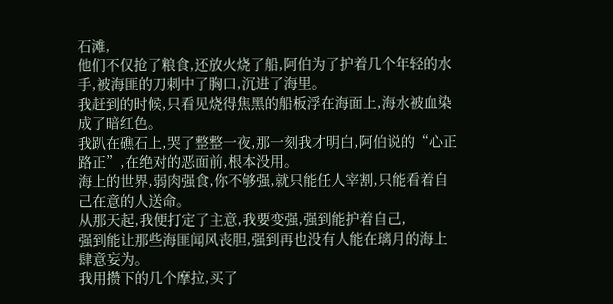石滩,
他们不仅抢了粮食,还放火烧了船,阿伯为了护着几个年轻的水手,被海匪的刀刺中了胸口,沉进了海里。
我赶到的时候,只看见烧得焦黑的船板浮在海面上,海水被血染成了暗红色。
我趴在礁石上,哭了整整一夜,那一刻我才明白,阿伯说的“心正路正”,在绝对的恶面前,根本没用。
海上的世界,弱肉强食,你不够强,就只能任人宰割,只能看着自己在意的人送命。
从那天起,我便打定了主意,我要变强,强到能护着自己,
强到能让那些海匪闻风丧胆,强到再也没有人能在璃月的海上肆意妄为。
我用攒下的几个摩拉,买了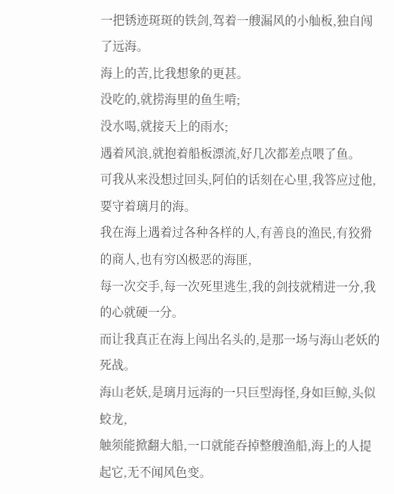一把锈迹斑斑的铁剑,驾着一艘漏风的小舢板,独自闯了远海。
海上的苦,比我想象的更甚。
没吃的,就捞海里的鱼生啃;
没水喝,就接天上的雨水;
遇着风浪,就抱着船板漂流,好几次都差点喂了鱼。
可我从来没想过回头,阿伯的话刻在心里,我答应过他,要守着璃月的海。
我在海上遇着过各种各样的人,有善良的渔民,有狡猾的商人,也有穷凶极恶的海匪,
每一次交手,每一次死里逃生,我的剑技就精进一分,我的心就硬一分。
而让我真正在海上闯出名头的,是那一场与海山老妖的死战。
海山老妖,是璃月远海的一只巨型海怪,身如巨鲸,头似蛟龙,
触须能掀翻大船,一口就能吞掉整艘渔船,海上的人提起它,无不闻风色变。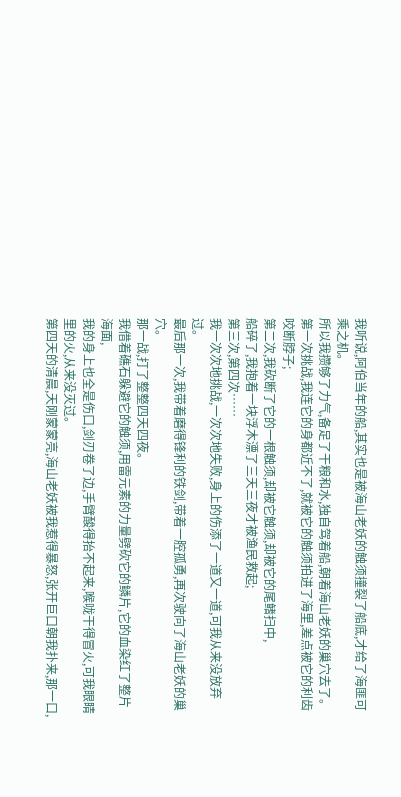我听说,阿伯当年的船,其实也是被海山老妖的触须撞裂了船底,才给了海匪可乘之机。
所以我攒够了力气,备足了干粮和水,独自驾着船,朝着海山老妖的巢穴去了。
第一次挑战,我连它的身都近不了,就被它的触须拍进了海里,差点被它的利齿咬断脖子;
第二次,我砍断了它的一根触须,却被它触须,却被它的尾鳍扫中,
船碎了,我抱着一块浮木漂了三天三夜才被渔民救起;
第三次,第四次……
我一次次地挑战,一次次地失败,身上的伤添了一道又一道,可我从来没放弃过。
最后那一次,我带着磨得锋利的铁剑,带着一腔孤勇,再次驶向了海山老妖的巢穴。
那一战,打了整整四天四夜。
我借着礁石躲避它的触须,用雷元素的力量劈砍它的鳞片,它的血染红了整片海面,
我的身上也全是伤口,剑刃卷了边,手臂酸得抬不起来,喉咙干得冒火,可我眼睛里的火,从来没灭过。
第四天的清晨,天刚蒙蒙亮,海山老妖被我惹得暴怒,张开巨口朝我扑来,那一口,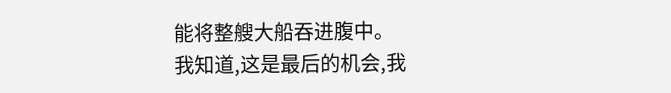能将整艘大船吞进腹中。
我知道,这是最后的机会,我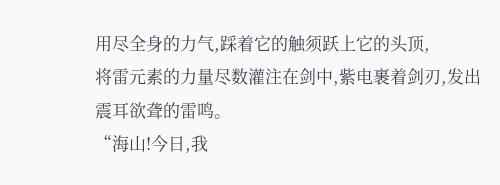用尽全身的力气,踩着它的触须跃上它的头顶,
将雷元素的力量尽数灌注在剑中,紫电裹着剑刃,发出震耳欲聋的雷鸣。
“海山!今日,我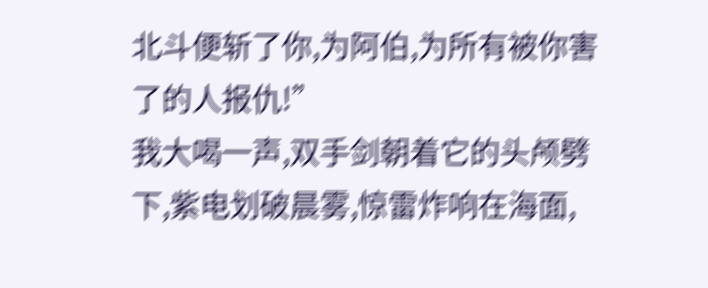北斗便斩了你,为阿伯,为所有被你害了的人报仇!”
我大喝一声,双手剑朝着它的头颅劈下,紫电划破晨雾,惊雷炸响在海面,